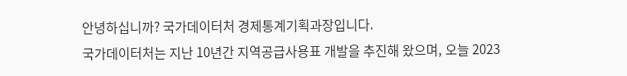안녕하십니까? 국가데이터처 경제통계기획과장입니다.
국가데이터처는 지난 10년간 지역공급사용표 개발을 추진해 왔으며, 오늘 2023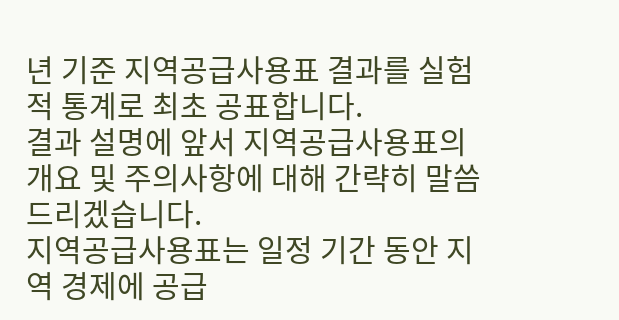년 기준 지역공급사용표 결과를 실험적 통계로 최초 공표합니다.
결과 설명에 앞서 지역공급사용표의 개요 및 주의사항에 대해 간략히 말씀드리겠습니다.
지역공급사용표는 일정 기간 동안 지역 경제에 공급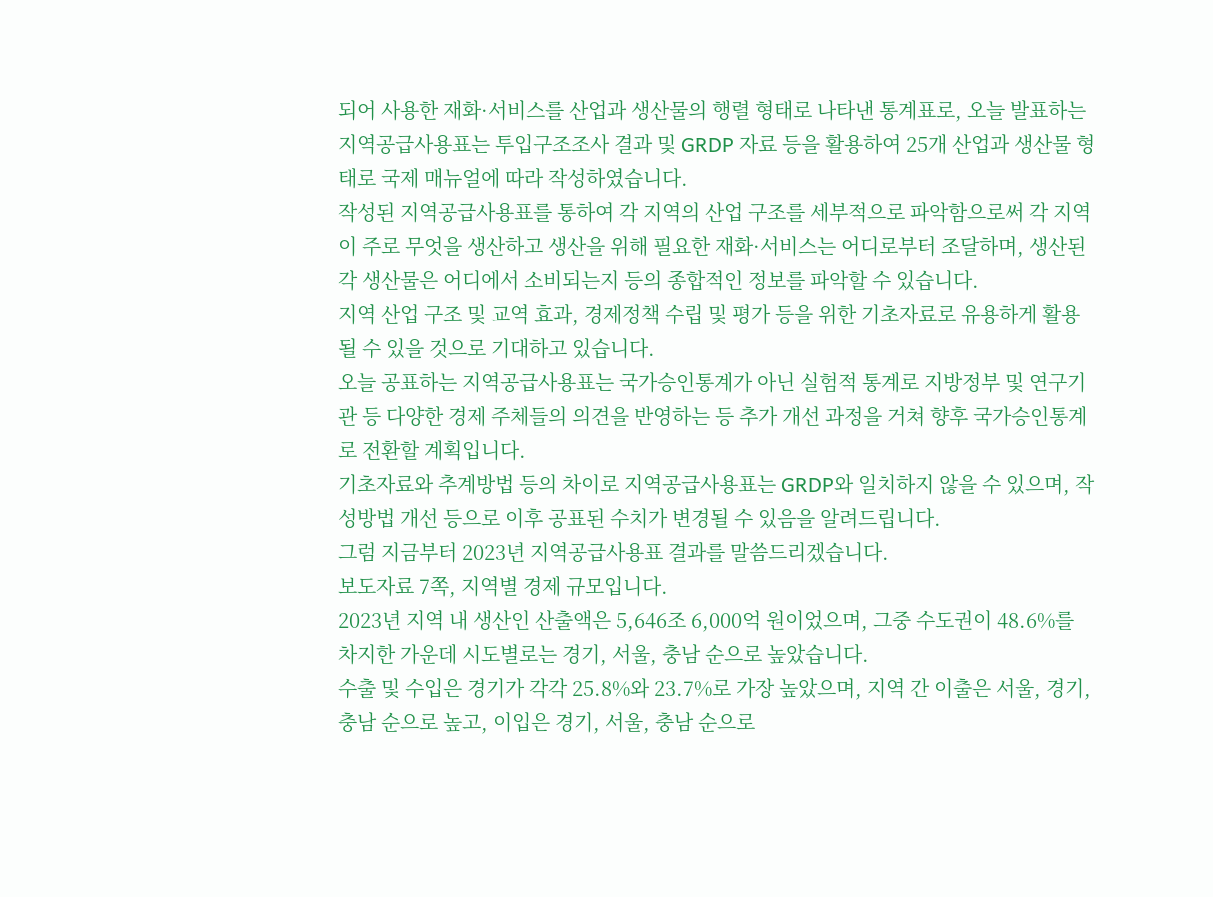되어 사용한 재화·서비스를 산업과 생산물의 행렬 형태로 나타낸 통계표로, 오늘 발표하는 지역공급사용표는 투입구조조사 결과 및 GRDP 자료 등을 활용하여 25개 산업과 생산물 형태로 국제 매뉴얼에 따라 작성하였습니다.
작성된 지역공급사용표를 통하여 각 지역의 산업 구조를 세부적으로 파악함으로써 각 지역이 주로 무엇을 생산하고 생산을 위해 필요한 재화·서비스는 어디로부터 조달하며, 생산된 각 생산물은 어디에서 소비되는지 등의 종합적인 정보를 파악할 수 있습니다.
지역 산업 구조 및 교역 효과, 경제정책 수립 및 평가 등을 위한 기초자료로 유용하게 활용될 수 있을 것으로 기대하고 있습니다.
오늘 공표하는 지역공급사용표는 국가승인통계가 아닌 실험적 통계로 지방정부 및 연구기관 등 다양한 경제 주체들의 의견을 반영하는 등 추가 개선 과정을 거쳐 향후 국가승인통계로 전환할 계획입니다.
기초자료와 추계방법 등의 차이로 지역공급사용표는 GRDP와 일치하지 않을 수 있으며, 작성방법 개선 등으로 이후 공표된 수치가 변경될 수 있음을 알려드립니다.
그럼 지금부터 2023년 지역공급사용표 결과를 말씀드리겠습니다.
보도자료 7쪽, 지역별 경제 규모입니다.
2023년 지역 내 생산인 산출액은 5,646조 6,000억 원이었으며, 그중 수도권이 48.6%를 차지한 가운데 시도별로는 경기, 서울, 충남 순으로 높았습니다.
수출 및 수입은 경기가 각각 25.8%와 23.7%로 가장 높았으며, 지역 간 이출은 서울, 경기, 충남 순으로 높고, 이입은 경기, 서울, 충남 순으로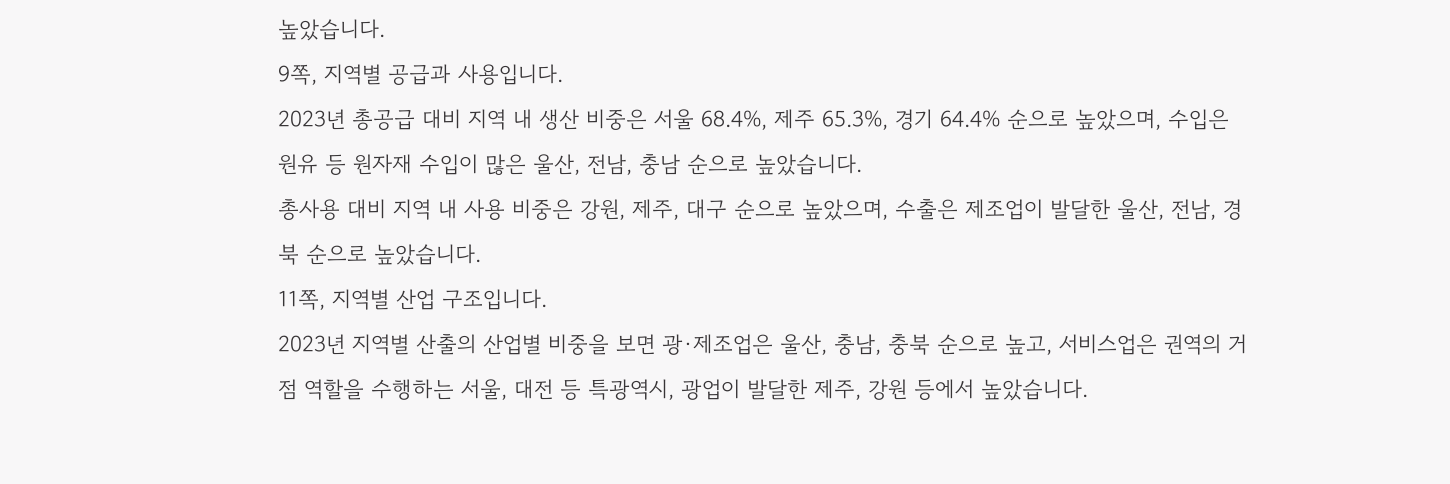높았습니다.
9쪽, 지역별 공급과 사용입니다.
2023년 총공급 대비 지역 내 생산 비중은 서울 68.4%, 제주 65.3%, 경기 64.4% 순으로 높았으며, 수입은 원유 등 원자재 수입이 많은 울산, 전남, 충남 순으로 높았습니다.
총사용 대비 지역 내 사용 비중은 강원, 제주, 대구 순으로 높았으며, 수출은 제조업이 발달한 울산, 전남, 경북 순으로 높았습니다.
11쪽, 지역별 산업 구조입니다.
2023년 지역별 산출의 산업별 비중을 보면 광·제조업은 울산, 충남, 충북 순으로 높고, 서비스업은 권역의 거점 역할을 수행하는 서울, 대전 등 특광역시, 광업이 발달한 제주, 강원 등에서 높았습니다.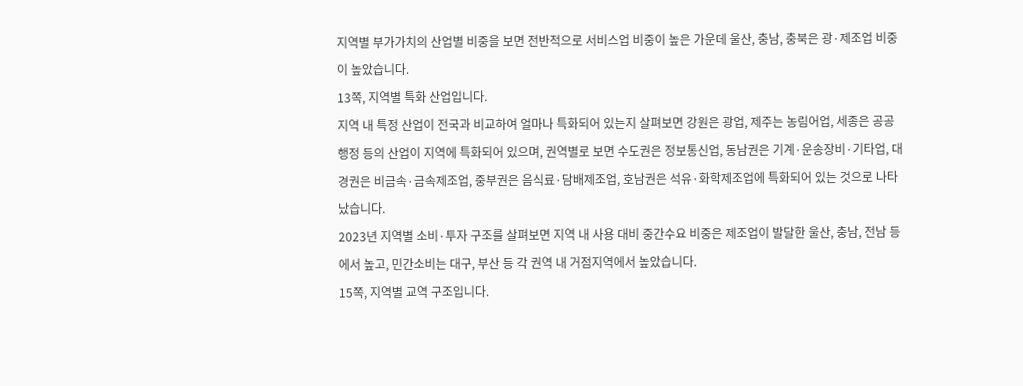지역별 부가가치의 산업별 비중을 보면 전반적으로 서비스업 비중이 높은 가운데 울산, 충남, 충북은 광·제조업 비중이 높았습니다.
13쪽, 지역별 특화 산업입니다.
지역 내 특정 산업이 전국과 비교하여 얼마나 특화되어 있는지 살펴보면 강원은 광업, 제주는 농림어업, 세종은 공공행정 등의 산업이 지역에 특화되어 있으며, 권역별로 보면 수도권은 정보통신업, 동남권은 기계·운송장비·기타업, 대경권은 비금속·금속제조업, 중부권은 음식료·담배제조업, 호남권은 석유·화학제조업에 특화되어 있는 것으로 나타났습니다.
2023년 지역별 소비·투자 구조를 살펴보면 지역 내 사용 대비 중간수요 비중은 제조업이 발달한 울산, 충남, 전남 등에서 높고, 민간소비는 대구, 부산 등 각 권역 내 거점지역에서 높았습니다.
15쪽, 지역별 교역 구조입니다.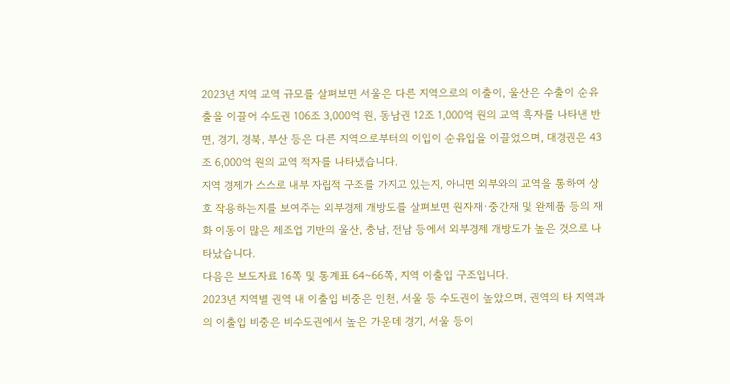2023년 지역 교역 규모를 살펴보면 서울은 다른 지역으로의 이출이, 울산은 수출이 순유출을 이끌어 수도권 106조 3,000억 원, 동남권 12조 1,000억 원의 교역 흑자를 나타낸 반면, 경기, 경북, 부산 등은 다른 지역으로부터의 이입이 순유입을 이끌었으며, 대경권은 43조 6,000억 원의 교역 적자를 나타냈습니다.
지역 경제가 스스로 내부 자립적 구조를 가지고 있는지, 아니면 외부와의 교역을 통하여 상호 작용하는지를 보여주는 외부경제 개방도를 살펴보면 원자재·중간재 및 완제품 등의 재화 이동이 많은 제조업 기반의 울산, 충남, 전남 등에서 외부경제 개방도가 높은 것으로 나타났습니다.
다음은 보도자료 16쪽 및 통계표 64~66쪽, 지역 이출입 구조입니다.
2023년 지역별 권역 내 이출입 비중은 인천, 서울 등 수도권이 높았으며, 권역의 타 지역과의 이출입 비중은 비수도권에서 높은 가운데 경기, 서울 등이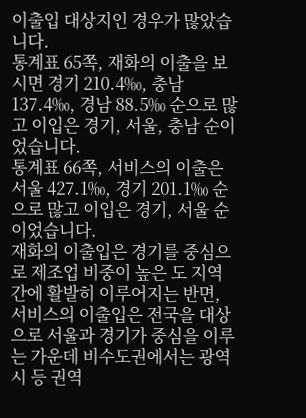이출입 대상지인 경우가 많았습니다.
통계표 65쪽, 재화의 이출을 보시면 경기 210.4‰, 충남 137.4‰, 경남 88.5‰ 순으로 많고 이입은 경기, 서울, 충남 순이었습니다.
통계표 66쪽, 서비스의 이출은 서울 427.1‰, 경기 201.1‰ 순으로 많고 이입은 경기, 서울 순이었습니다.
재화의 이출입은 경기를 중심으로 제조업 비중이 높은 도 지역 간에 활발히 이루어지는 반면, 서비스의 이출입은 전국을 대상으로 서울과 경기가 중심을 이루는 가운데 비수도권에서는 광역시 등 권역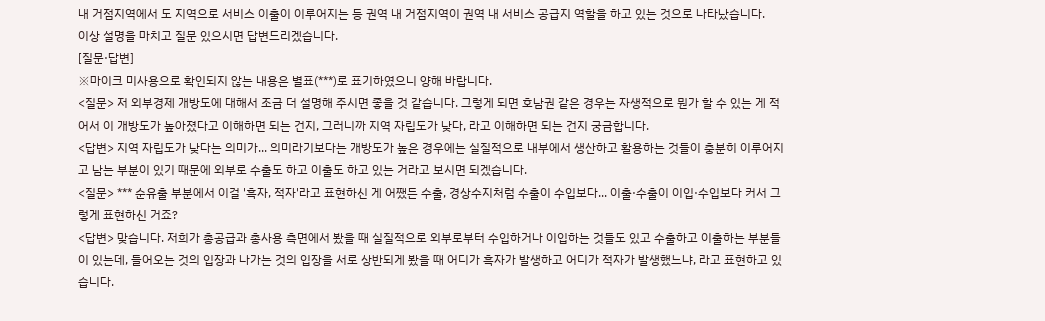내 거점지역에서 도 지역으로 서비스 이출이 이루어지는 등 권역 내 거점지역이 권역 내 서비스 공급지 역할을 하고 있는 것으로 나타났습니다.
이상 설명을 마치고 질문 있으시면 답변드리겠습니다.
[질문·답변]
※마이크 미사용으로 확인되지 않는 내용은 별표(***)로 표기하였으니 양해 바랍니다.
<질문> 저 외부경제 개방도에 대해서 조금 더 설명해 주시면 좋을 것 같습니다. 그렇게 되면 호남권 같은 경우는 자생적으로 뭔가 할 수 있는 게 적어서 이 개방도가 높아졌다고 이해하면 되는 건지, 그러니까 지역 자립도가 낮다, 라고 이해하면 되는 건지 궁금합니다.
<답변> 지역 자립도가 낮다는 의미가... 의미라기보다는 개방도가 높은 경우에는 실질적으로 내부에서 생산하고 활용하는 것들이 충분히 이루어지고 남는 부분이 있기 때문에 외부로 수출도 하고 이출도 하고 있는 거라고 보시면 되겠습니다.
<질문> *** 순유출 부분에서 이걸 '흑자, 적자'라고 표현하신 게 어쨌든 수출, 경상수지처럼 수출이 수입보다... 이출·수출이 이입·수입보다 커서 그렇게 표현하신 거죠?
<답변> 맞습니다. 저희가 총공급과 총사용 측면에서 봤을 때 실질적으로 외부로부터 수입하거나 이입하는 것들도 있고 수출하고 이출하는 부분들이 있는데, 들어오는 것의 입장과 나가는 것의 입장을 서로 상반되게 봤을 때 어디가 흑자가 발생하고 어디가 적자가 발생했느냐, 라고 표현하고 있습니다.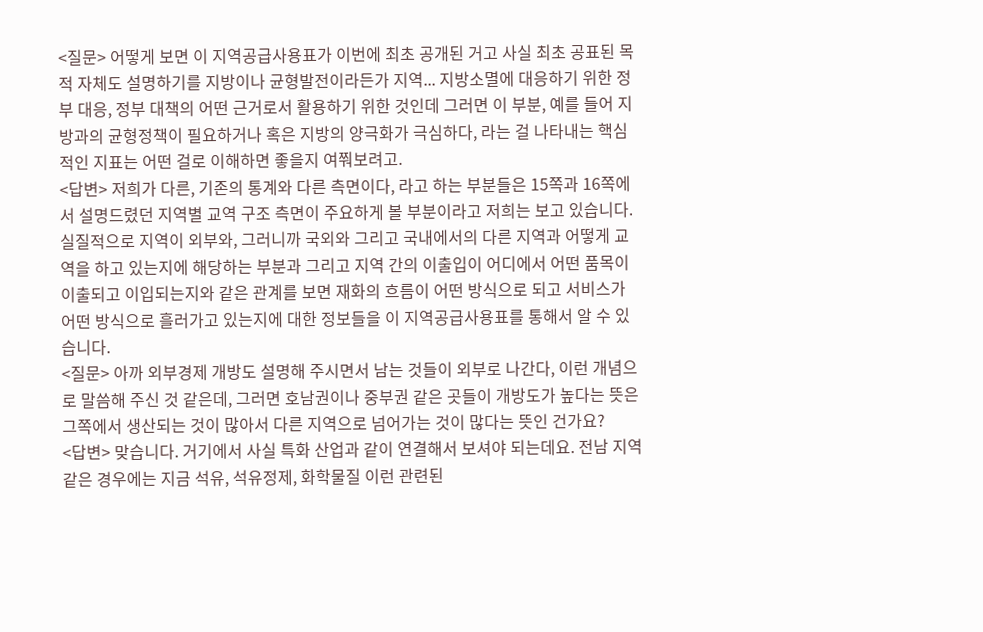<질문> 어떻게 보면 이 지역공급사용표가 이번에 최초 공개된 거고 사실 최초 공표된 목적 자체도 설명하기를 지방이나 균형발전이라든가 지역... 지방소멸에 대응하기 위한 정부 대응, 정부 대책의 어떤 근거로서 활용하기 위한 것인데 그러면 이 부분, 예를 들어 지방과의 균형정책이 필요하거나 혹은 지방의 양극화가 극심하다, 라는 걸 나타내는 핵심적인 지표는 어떤 걸로 이해하면 좋을지 여쭤보려고.
<답변> 저희가 다른, 기존의 통계와 다른 측면이다, 라고 하는 부분들은 15쪽과 16쪽에서 설명드렸던 지역별 교역 구조 측면이 주요하게 볼 부분이라고 저희는 보고 있습니다. 실질적으로 지역이 외부와, 그러니까 국외와 그리고 국내에서의 다른 지역과 어떻게 교역을 하고 있는지에 해당하는 부분과 그리고 지역 간의 이출입이 어디에서 어떤 품목이 이출되고 이입되는지와 같은 관계를 보면 재화의 흐름이 어떤 방식으로 되고 서비스가 어떤 방식으로 흘러가고 있는지에 대한 정보들을 이 지역공급사용표를 통해서 알 수 있습니다.
<질문> 아까 외부경제 개방도 설명해 주시면서 남는 것들이 외부로 나간다, 이런 개념으로 말씀해 주신 것 같은데, 그러면 호남권이나 중부권 같은 곳들이 개방도가 높다는 뜻은 그쪽에서 생산되는 것이 많아서 다른 지역으로 넘어가는 것이 많다는 뜻인 건가요?
<답변> 맞습니다. 거기에서 사실 특화 산업과 같이 연결해서 보셔야 되는데요. 전남 지역 같은 경우에는 지금 석유, 석유정제, 화학물질 이런 관련된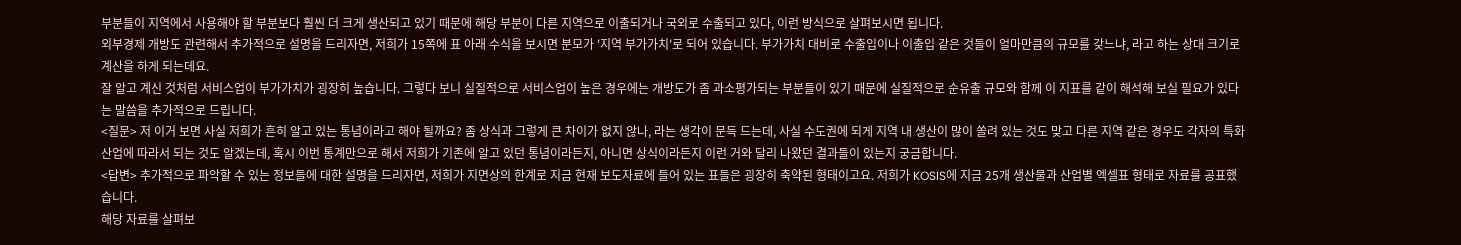부분들이 지역에서 사용해야 할 부분보다 훨씬 더 크게 생산되고 있기 때문에 해당 부분이 다른 지역으로 이출되거나 국외로 수출되고 있다, 이런 방식으로 살펴보시면 됩니다.
외부경제 개방도 관련해서 추가적으로 설명을 드리자면, 저희가 15쪽에 표 아래 수식을 보시면 분모가 '지역 부가가치'로 되어 있습니다. 부가가치 대비로 수출입이나 이출입 같은 것들이 얼마만큼의 규모를 갖느냐, 라고 하는 상대 크기로 계산을 하게 되는데요.
잘 알고 계신 것처럼 서비스업이 부가가치가 굉장히 높습니다. 그렇다 보니 실질적으로 서비스업이 높은 경우에는 개방도가 좀 과소평가되는 부분들이 있기 때문에 실질적으로 순유출 규모와 함께 이 지표를 같이 해석해 보실 필요가 있다는 말씀을 추가적으로 드립니다.
<질문> 저 이거 보면 사실 저희가 흔히 알고 있는 통념이라고 해야 될까요? 좀 상식과 그렇게 큰 차이가 없지 않나, 라는 생각이 문득 드는데, 사실 수도권에 되게 지역 내 생산이 많이 쏠려 있는 것도 맞고 다른 지역 같은 경우도 각자의 특화 산업에 따라서 되는 것도 알겠는데, 혹시 이번 통계만으로 해서 저희가 기존에 알고 있던 통념이라든지, 아니면 상식이라든지 이런 거와 달리 나왔던 결과들이 있는지 궁금합니다.
<답변> 추가적으로 파악할 수 있는 정보들에 대한 설명을 드리자면, 저희가 지면상의 한계로 지금 현재 보도자료에 들어 있는 표들은 굉장히 축약된 형태이고요. 저희가 KOSIS에 지금 25개 생산물과 산업별 엑셀표 형태로 자료를 공표했습니다.
해당 자료를 살펴보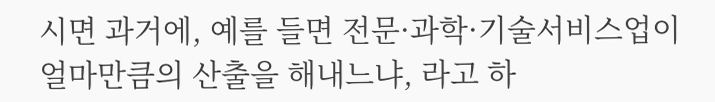시면 과거에, 예를 들면 전문·과학·기술서비스업이 얼마만큼의 산출을 해내느냐, 라고 하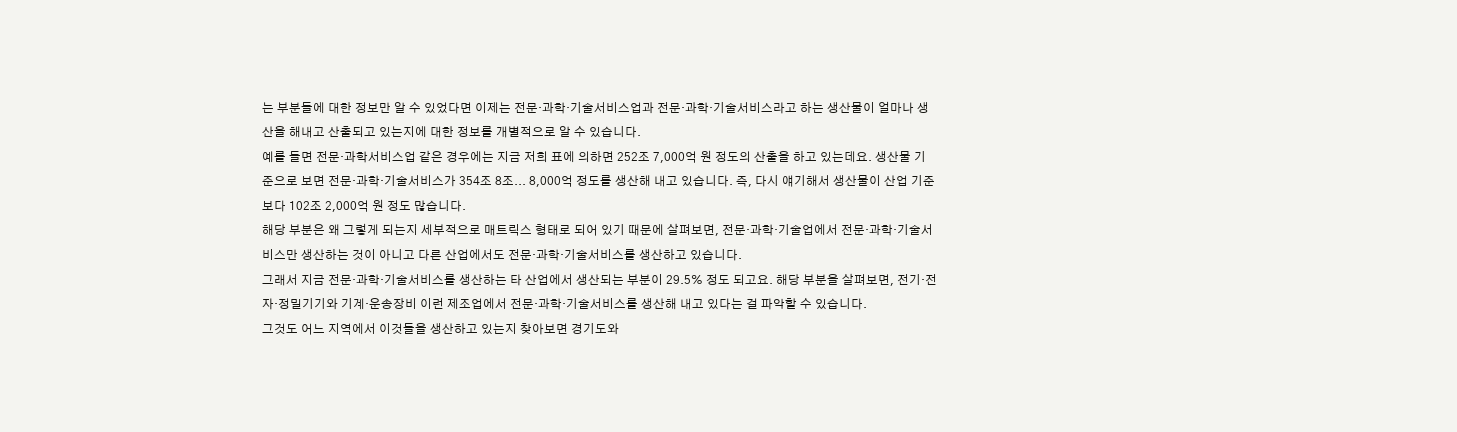는 부분들에 대한 정보만 알 수 있었다면 이제는 전문·과학·기술서비스업과 전문·과학·기술서비스라고 하는 생산물이 얼마나 생산을 해내고 산출되고 있는지에 대한 정보를 개별적으로 알 수 있습니다.
예를 들면 전문·과학서비스업 같은 경우에는 지금 저희 표에 의하면 252조 7,000억 원 정도의 산출을 하고 있는데요. 생산물 기준으로 보면 전문·과학·기술서비스가 354조 8조... 8,000억 정도를 생산해 내고 있습니다. 즉, 다시 얘기해서 생산물이 산업 기준보다 102조 2,000억 원 정도 많습니다.
해당 부분은 왜 그렇게 되는지 세부적으로 매트릭스 형태로 되어 있기 때문에 살펴보면, 전문·과학·기술업에서 전문·과학·기술서비스만 생산하는 것이 아니고 다른 산업에서도 전문·과학·기술서비스를 생산하고 있습니다.
그래서 지금 전문·과학·기술서비스를 생산하는 타 산업에서 생산되는 부분이 29.5% 정도 되고요. 해당 부분을 살펴보면, 전기·전자·정밀기기와 기계·운송장비 이런 제조업에서 전문·과학·기술서비스를 생산해 내고 있다는 걸 파악할 수 있습니다.
그것도 어느 지역에서 이것들을 생산하고 있는지 찾아보면 경기도와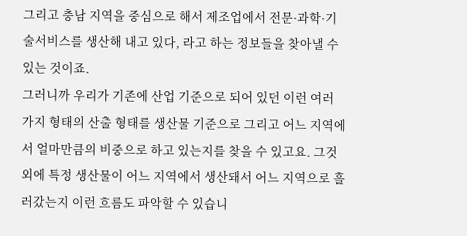그리고 충남 지역을 중심으로 해서 제조업에서 전문·과학·기술서비스를 생산해 내고 있다, 라고 하는 정보들을 찾아낼 수 있는 것이죠.
그러니까 우리가 기존에 산업 기준으로 되어 있던 이런 여러 가지 형태의 산출 형태를 생산물 기준으로 그리고 어느 지역에서 얼마만큼의 비중으로 하고 있는지를 찾을 수 있고요. 그것 외에 특정 생산물이 어느 지역에서 생산돼서 어느 지역으로 흘러갔는지 이런 흐름도 파악할 수 있습니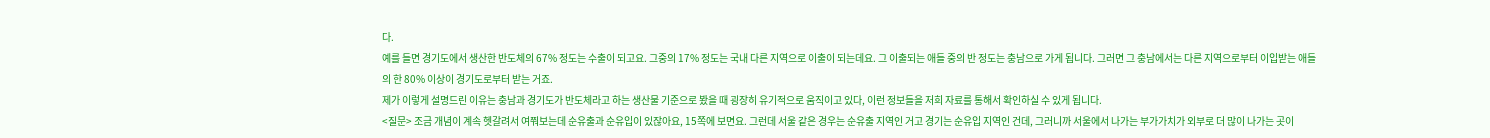다.
예를 들면 경기도에서 생산한 반도체의 67% 정도는 수출이 되고요. 그중의 17% 정도는 국내 다른 지역으로 이출이 되는데요. 그 이출되는 애들 중의 반 정도는 충남으로 가게 됩니다. 그러면 그 충남에서는 다른 지역으로부터 이입받는 애들의 한 80% 이상이 경기도로부터 받는 거죠.
제가 이렇게 설명드린 이유는 충남과 경기도가 반도체라고 하는 생산물 기준으로 봤을 때 굉장히 유기적으로 움직이고 있다, 이런 정보들을 저희 자료를 통해서 확인하실 수 있게 됩니다.
<질문> 조금 개념이 계속 헷갈려서 여쭤보는데 순유출과 순유입이 있잖아요, 15쪽에 보면요. 그런데 서울 같은 경우는 순유출 지역인 거고 경기는 순유입 지역인 건데, 그러니까 서울에서 나가는 부가가치가 외부로 더 많이 나가는 곳이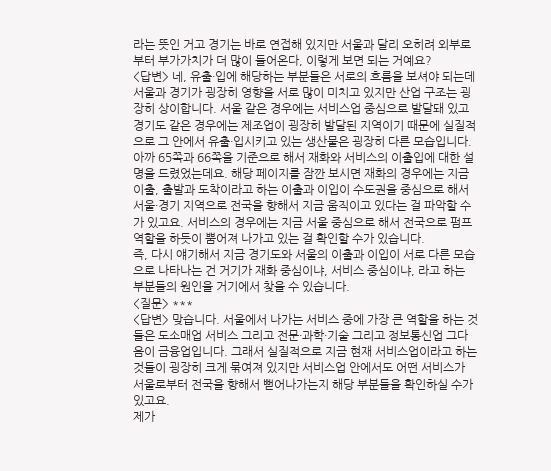라는 뜻인 거고 경기는 바로 연접해 있지만 서울과 달리 오히려 외부로부터 부가가치가 더 많이 들어온다, 이렇게 보면 되는 거예요?
<답변> 네, 유출·입에 해당하는 부분들은 서로의 흐름을 보셔야 되는데 서울과 경기가 굉장히 영향을 서로 많이 미치고 있지만 산업 구조는 굉장히 상이합니다. 서울 같은 경우에는 서비스업 중심으로 발달돼 있고 경기도 같은 경우에는 제조업이 굉장히 발달된 지역이기 때문에 실질적으로 그 안에서 유출·입시키고 있는 생산물은 굉장히 다른 모습입니다.
아까 65쪽과 66쪽을 기준으로 해서 재화와 서비스의 이출입에 대한 설명을 드렸었는데요. 해당 페이지를 잠깐 보시면 재화의 경우에는 지금 이출, 출발과 도착이라고 하는 이출과 이입이 수도권을 중심으로 해서 서울·경기 지역으로 전국을 향해서 지금 움직이고 있다는 걸 파악할 수가 있고요. 서비스의 경우에는 지금 서울 중심으로 해서 전국으로 펌프 역할을 하듯이 뿜어져 나가고 있는 걸 확인할 수가 있습니다.
즉, 다시 얘기해서 지금 경기도와 서울의 이출과 이입이 서로 다른 모습으로 나타나는 건 거기가 재화 중심이냐, 서비스 중심이냐, 라고 하는 부분들의 원인을 거기에서 찾을 수 있습니다.
<질문> ***
<답변> 맞습니다. 서울에서 나가는 서비스 중에 가장 큰 역할을 하는 것들은 도소매업 서비스 그리고 전문·과학·기술 그리고 정보통신업 그다음이 금융업입니다. 그래서 실질적으로 지금 현재 서비스업이라고 하는 것들이 굉장히 크게 묶여져 있지만 서비스업 안에서도 어떤 서비스가 서울로부터 전국을 향해서 뻗어나가는지 해당 부분들을 확인하실 수가 있고요.
제가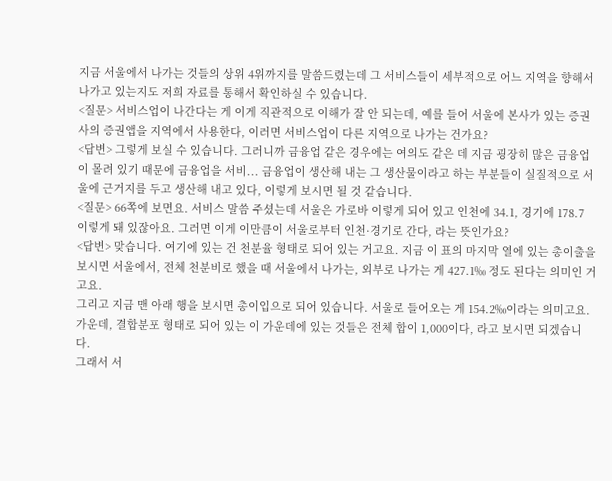지금 서울에서 나가는 것들의 상위 4위까지를 말씀드렸는데 그 서비스들이 세부적으로 어느 지역을 향해서 나가고 있는지도 저희 자료를 통해서 확인하실 수 있습니다.
<질문> 서비스업이 나간다는 게 이게 직관적으로 이해가 잘 안 되는데, 예를 들어 서울에 본사가 있는 증권사의 증권앱을 지역에서 사용한다, 이러면 서비스업이 다른 지역으로 나가는 건가요?
<답변> 그렇게 보실 수 있습니다. 그러니까 금융업 같은 경우에는 여의도 같은 데 지금 굉장히 많은 금융업이 몰려 있기 때문에 금융업을 서비... 금융업이 생산해 내는 그 생산물이라고 하는 부분들이 실질적으로 서울에 근거지를 두고 생산해 내고 있다, 이렇게 보시면 될 것 같습니다.
<질문> 66쪽에 보면요. 서비스 말씀 주셨는데 서울은 가로바 이렇게 되어 있고 인천에 34.1, 경기에 178.7 이렇게 돼 있잖아요. 그러면 이게 이만큼이 서울로부터 인천·경기로 간다, 라는 뜻인가요?
<답변> 맞습니다. 여기에 있는 건 천분율 형태로 되어 있는 거고요. 지금 이 표의 마지막 열에 있는 총이출을 보시면 서울에서, 전체 천분비로 했을 때 서울에서 나가는, 외부로 나가는 게 427.1‰ 정도 된다는 의미인 거고요.
그리고 지금 맨 아래 행을 보시면 총이입으로 되어 있습니다. 서울로 들어오는 게 154.2‰이라는 의미고요. 가운데, 결합분포 형태로 되어 있는 이 가운데에 있는 것들은 전체 합이 1,000이다, 라고 보시면 되겠습니다.
그래서 서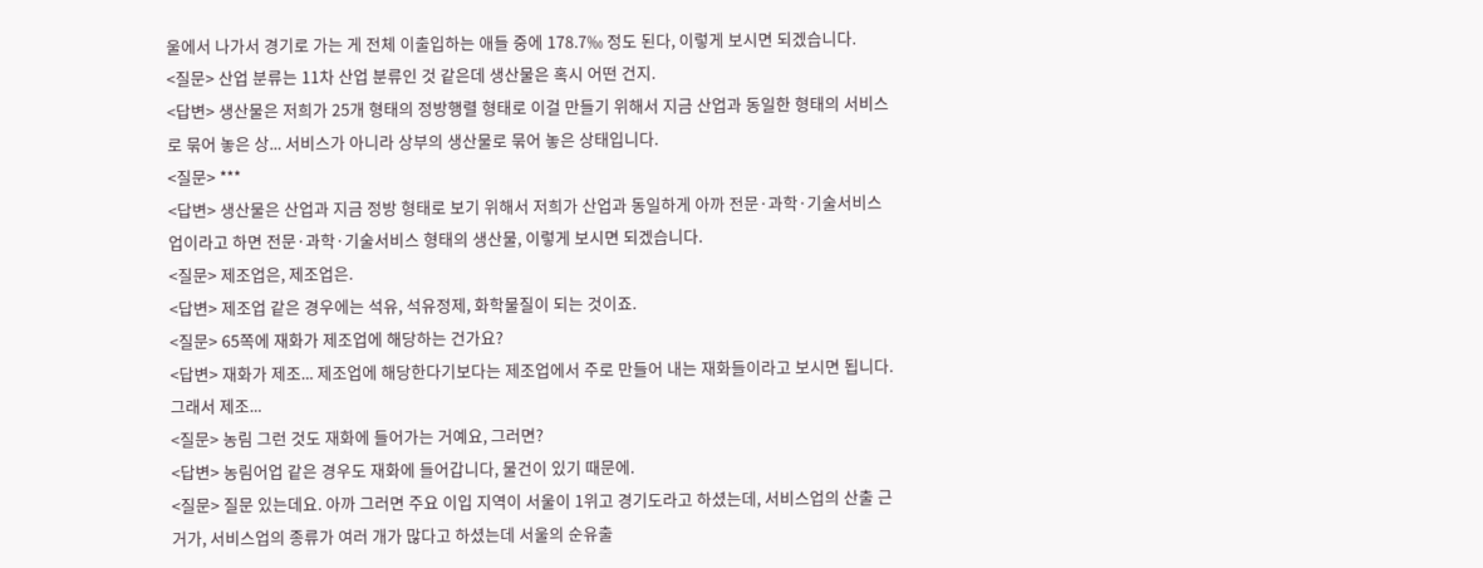울에서 나가서 경기로 가는 게 전체 이출입하는 애들 중에 178.7‰ 정도 된다, 이렇게 보시면 되겠습니다.
<질문> 산업 분류는 11차 산업 분류인 것 같은데 생산물은 혹시 어떤 건지.
<답변> 생산물은 저희가 25개 형태의 정방행렬 형태로 이걸 만들기 위해서 지금 산업과 동일한 형태의 서비스로 묶어 놓은 상... 서비스가 아니라 상부의 생산물로 묶어 놓은 상태입니다.
<질문> ***
<답변> 생산물은 산업과 지금 정방 형태로 보기 위해서 저희가 산업과 동일하게 아까 전문·과학·기술서비스업이라고 하면 전문·과학·기술서비스 형태의 생산물, 이렇게 보시면 되겠습니다.
<질문> 제조업은, 제조업은.
<답변> 제조업 같은 경우에는 석유, 석유정제, 화학물질이 되는 것이죠.
<질문> 65쪽에 재화가 제조업에 해당하는 건가요?
<답변> 재화가 제조... 제조업에 해당한다기보다는 제조업에서 주로 만들어 내는 재화들이라고 보시면 됩니다. 그래서 제조...
<질문> 농림 그런 것도 재화에 들어가는 거예요, 그러면?
<답변> 농림어업 같은 경우도 재화에 들어갑니다, 물건이 있기 때문에.
<질문> 질문 있는데요. 아까 그러면 주요 이입 지역이 서울이 1위고 경기도라고 하셨는데, 서비스업의 산출 근거가, 서비스업의 종류가 여러 개가 많다고 하셨는데 서울의 순유출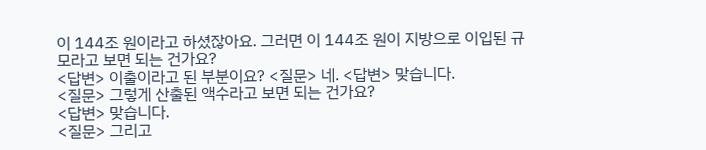이 144조 원이라고 하셨잖아요. 그러면 이 144조 원이 지방으로 이입된 규모라고 보면 되는 건가요?
<답변> 이출이라고 된 부분이요? <질문> 네. <답변> 맞습니다.
<질문> 그렇게 산출된 액수라고 보면 되는 건가요?
<답변> 맞습니다.
<질문> 그리고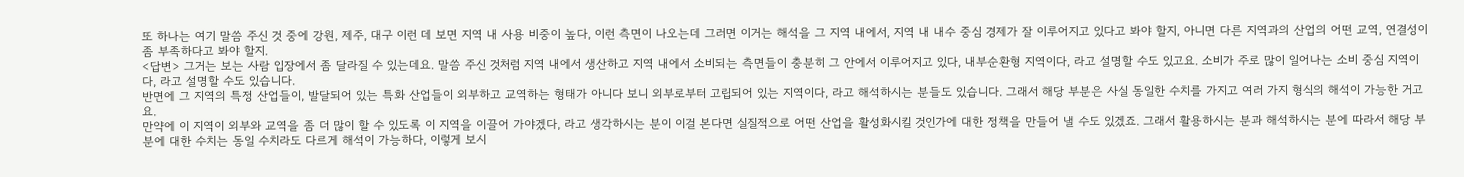또 하나는 여기 말씀 주신 것 중에 강원, 제주, 대구 이런 데 보면 지역 내 사용 비중이 높다, 이런 측면이 나오는데 그러면 이거는 해석을 그 지역 내에서, 지역 내 내수 중심 경제가 잘 이루어지고 있다고 봐야 할지, 아니면 다른 지역과의 산업의 어떤 교역, 연결성이 좀 부족하다고 봐야 할지.
<답변> 그거는 보는 사람 입장에서 좀 달라질 수 있는데요. 말씀 주신 것처럼 지역 내에서 생산하고 지역 내에서 소비되는 측면들이 충분히 그 안에서 이루어지고 있다, 내부순환형 지역이다, 라고 설명할 수도 있고요. 소비가 주로 많이 일어나는 소비 중심 지역이다, 라고 설명할 수도 있습니다.
반면에 그 지역의 특정 산업들이, 발달되어 있는 특화 산업들이 외부하고 교역하는 형태가 아니다 보니 외부로부터 고립되어 있는 지역이다, 라고 해석하시는 분들도 있습니다. 그래서 해당 부분은 사실 동일한 수치를 가지고 여러 가지 형식의 해석이 가능한 거고요.
만약에 이 지역이 외부와 교역을 좀 더 많이 할 수 있도록 이 지역을 이끌어 가야겠다, 라고 생각하시는 분이 이걸 본다면 실질적으로 어떤 산업을 활성화시킬 것인가에 대한 정책을 만들어 낼 수도 있겠죠. 그래서 활용하시는 분과 해석하시는 분에 따라서 해당 부분에 대한 수치는 동일 수치라도 다르게 해석이 가능하다, 이렇게 보시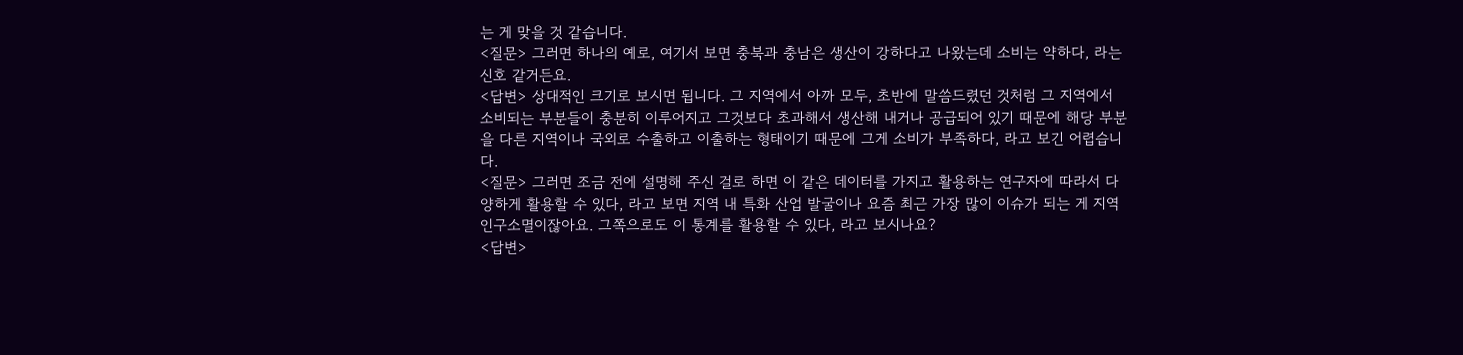는 게 맞을 것 같습니다.
<질문> 그러면 하나의 예로, 여기서 보면 충북과 충남은 생산이 강하다고 나왔는데 소비는 약하다, 라는 신호 같거든요.
<답변> 상대적인 크기로 보시면 됩니다. 그 지역에서 아까 모두, 초반에 말씀드렸던 것처럼 그 지역에서 소비되는 부분들이 충분히 이루어지고 그것보다 초과해서 생산해 내거나 공급되어 있기 때문에 해당 부분을 다른 지역이나 국외로 수출하고 이출하는 형태이기 때문에 그게 소비가 부족하다, 라고 보긴 어렵습니다.
<질문> 그러면 조금 전에 설명해 주신 걸로 하면 이 같은 데이터를 가지고 활용하는 연구자에 따라서 다양하게 활용할 수 있다, 라고 보면 지역 내 특화 산업 발굴이나 요즘 최근 가장 많이 이슈가 되는 게 지역 인구소멸이잖아요. 그쪽으로도 이 통계를 활용할 수 있다, 라고 보시나요?
<답변>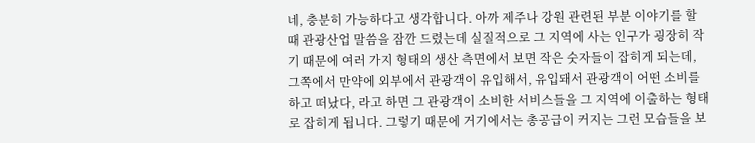네, 충분히 가능하다고 생각합니다. 아까 제주나 강원 관련된 부분 이야기를 할 때 관광산업 말씀을 잠깐 드렸는데 실질적으로 그 지역에 사는 인구가 굉장히 작기 때문에 여러 가지 형태의 생산 측면에서 보면 작은 숫자들이 잡히게 되는데, 그쪽에서 만약에 외부에서 관광객이 유입해서, 유입돼서 관광객이 어떤 소비를 하고 떠났다, 라고 하면 그 관광객이 소비한 서비스들을 그 지역에 이출하는 형태로 잡히게 됩니다. 그렇기 때문에 거기에서는 총공급이 커지는 그런 모습들을 보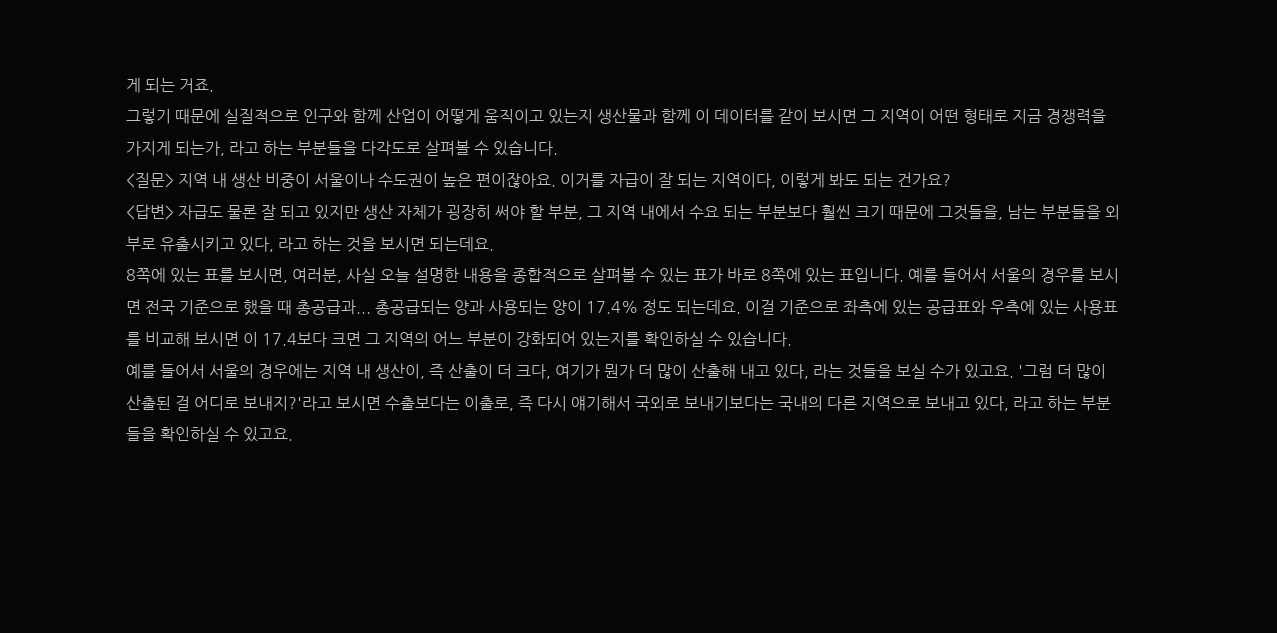게 되는 거죠.
그렇기 때문에 실질적으로 인구와 함께 산업이 어떻게 움직이고 있는지 생산물과 함께 이 데이터를 같이 보시면 그 지역이 어떤 형태로 지금 경쟁력을 가지게 되는가, 라고 하는 부분들을 다각도로 살펴볼 수 있습니다.
<질문> 지역 내 생산 비중이 서울이나 수도권이 높은 편이잖아요. 이거를 자급이 잘 되는 지역이다, 이렇게 봐도 되는 건가요?
<답변> 자급도 물론 잘 되고 있지만 생산 자체가 굉장히 써야 할 부분, 그 지역 내에서 수요 되는 부분보다 훨씬 크기 때문에 그것들을, 남는 부분들을 외부로 유출시키고 있다, 라고 하는 것을 보시면 되는데요.
8쪽에 있는 표를 보시면, 여러분, 사실 오늘 설명한 내용을 종합적으로 살펴볼 수 있는 표가 바로 8쪽에 있는 표입니다. 예를 들어서 서울의 경우를 보시면 전국 기준으로 했을 때 총공급과... 총공급되는 양과 사용되는 양이 17.4% 정도 되는데요. 이걸 기준으로 좌측에 있는 공급표와 우측에 있는 사용표를 비교해 보시면 이 17.4보다 크면 그 지역의 어느 부분이 강화되어 있는지를 확인하실 수 있습니다.
예를 들어서 서울의 경우에는 지역 내 생산이, 즉 산출이 더 크다, 여기가 뭔가 더 많이 산출해 내고 있다, 라는 것들을 보실 수가 있고요. '그럼 더 많이 산출된 걸 어디로 보내지?'라고 보시면 수출보다는 이출로, 즉 다시 얘기해서 국외로 보내기보다는 국내의 다른 지역으로 보내고 있다, 라고 하는 부분들을 확인하실 수 있고요.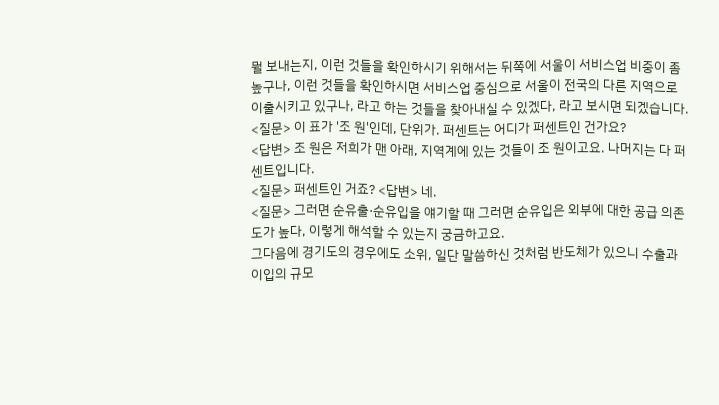뭘 보내는지, 이런 것들을 확인하시기 위해서는 뒤쪽에 서울이 서비스업 비중이 좀 높구나, 이런 것들을 확인하시면 서비스업 중심으로 서울이 전국의 다른 지역으로 이출시키고 있구나, 라고 하는 것들을 찾아내실 수 있겠다, 라고 보시면 되겠습니다.
<질문> 이 표가 '조 원'인데, 단위가. 퍼센트는 어디가 퍼센트인 건가요?
<답변> 조 원은 저희가 맨 아래, 지역계에 있는 것들이 조 원이고요. 나머지는 다 퍼센트입니다.
<질문> 퍼센트인 거죠? <답변> 네.
<질문> 그러면 순유출·순유입을 얘기할 때 그러면 순유입은 외부에 대한 공급 의존도가 높다, 이렇게 해석할 수 있는지 궁금하고요.
그다음에 경기도의 경우에도 소위, 일단 말씀하신 것처럼 반도체가 있으니 수출과 이입의 규모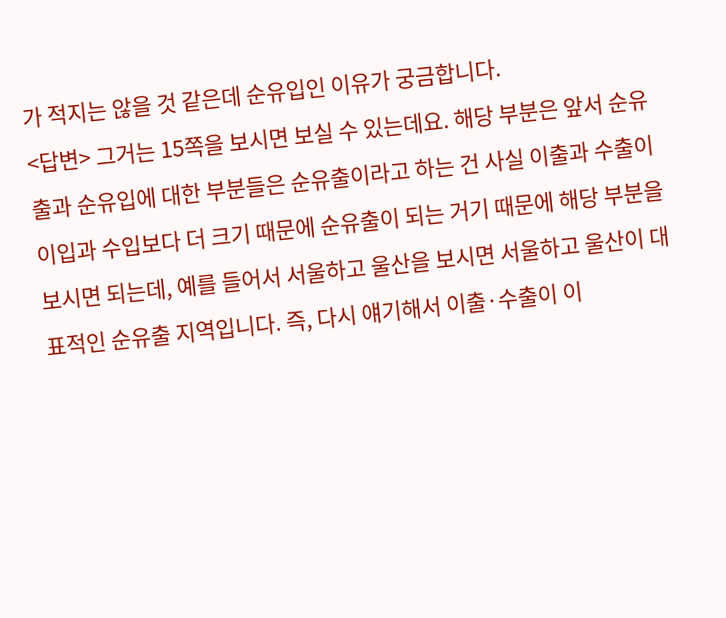가 적지는 않을 것 같은데 순유입인 이유가 궁금합니다.
<답변> 그거는 15쪽을 보시면 보실 수 있는데요. 해당 부분은 앞서 순유출과 순유입에 대한 부분들은 순유출이라고 하는 건 사실 이출과 수출이 이입과 수입보다 더 크기 때문에 순유출이 되는 거기 때문에 해당 부분을 보시면 되는데, 예를 들어서 서울하고 울산을 보시면 서울하고 울산이 대표적인 순유출 지역입니다. 즉, 다시 얘기해서 이출·수출이 이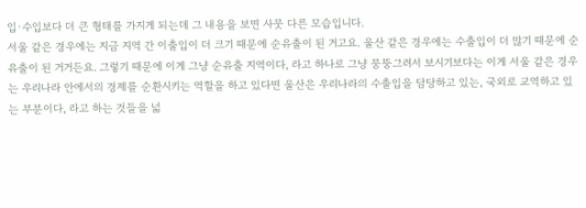입·수입보다 더 큰 형태를 가지게 되는데 그 내용을 보면 사뭇 다른 모습입니다.
서울 같은 경우에는 지금 지역 간 이출입이 더 크기 때문에 순유출이 된 거고요. 울산 같은 경우에는 수출입이 더 많기 때문에 순유출이 된 거거든요. 그렇기 때문에 이게 그냥 순유출 지역이다, 라고 하나로 그냥 뭉뚱그려서 보시기보다는 이게 서울 같은 경우는 우리나라 안에서의 경제를 순환시키는 역할을 하고 있다면 울산은 우리나라의 수출입을 담당하고 있는, 국외로 교역하고 있는 부분이다, 라고 하는 것들을 넓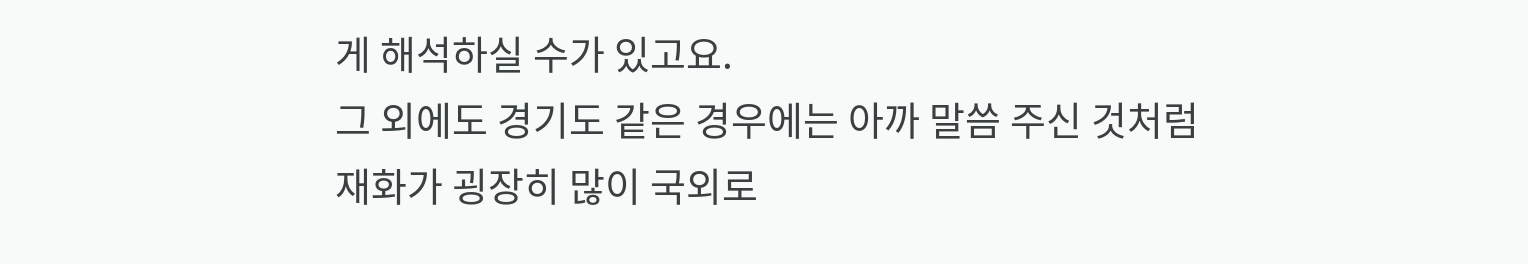게 해석하실 수가 있고요.
그 외에도 경기도 같은 경우에는 아까 말씀 주신 것처럼 재화가 굉장히 많이 국외로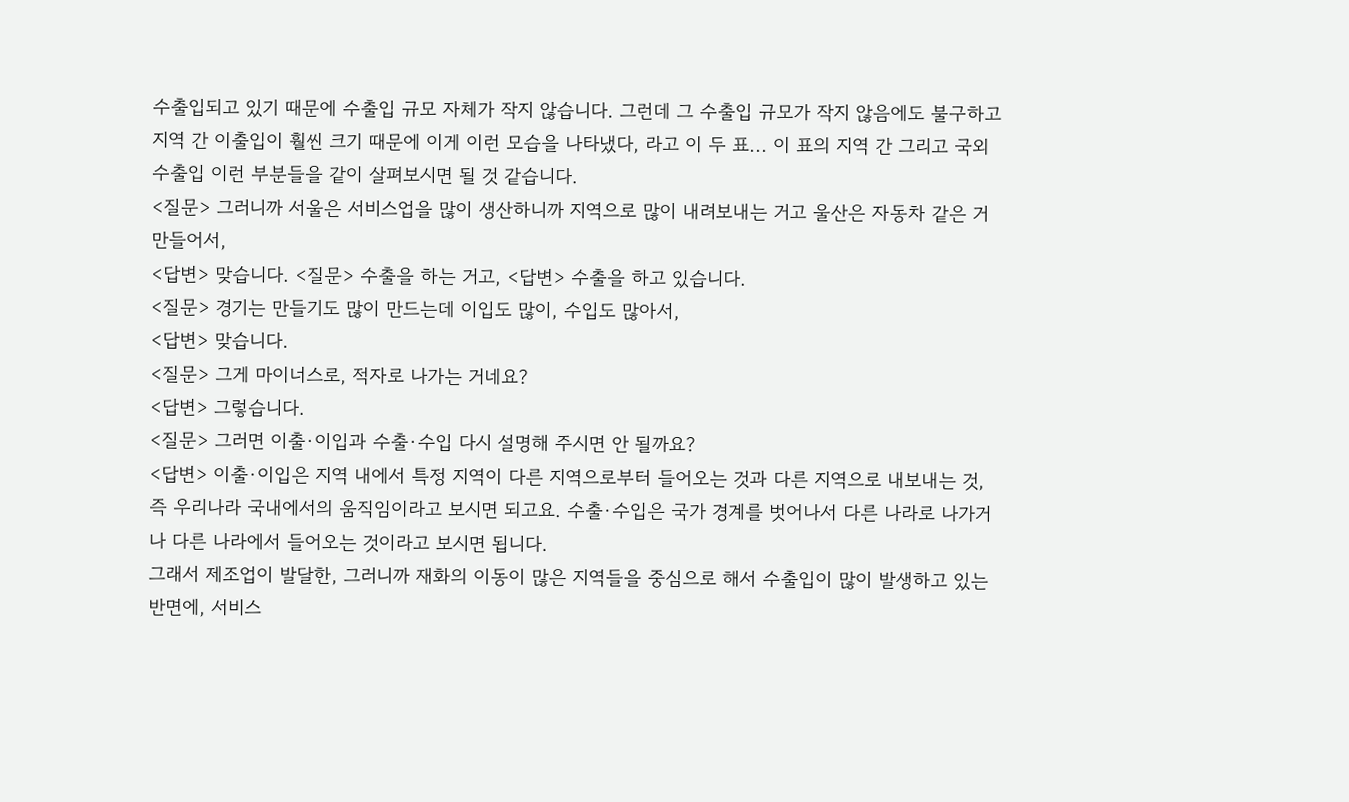수출입되고 있기 때문에 수출입 규모 자체가 작지 않습니다. 그런데 그 수출입 규모가 작지 않음에도 불구하고 지역 간 이출입이 훨씬 크기 때문에 이게 이런 모습을 나타냈다, 라고 이 두 표... 이 표의 지역 간 그리고 국외 수출입 이런 부분들을 같이 살펴보시면 될 것 같습니다.
<질문> 그러니까 서울은 서비스업을 많이 생산하니까 지역으로 많이 내려보내는 거고 울산은 자동차 같은 거 만들어서,
<답변> 맞습니다. <질문> 수출을 하는 거고, <답변> 수출을 하고 있습니다.
<질문> 경기는 만들기도 많이 만드는데 이입도 많이, 수입도 많아서,
<답변> 맞습니다.
<질문> 그게 마이너스로, 적자로 나가는 거네요?
<답변> 그렇습니다.
<질문> 그러면 이출·이입과 수출·수입 다시 설명해 주시면 안 될까요?
<답변> 이출·이입은 지역 내에서 특정 지역이 다른 지역으로부터 들어오는 것과 다른 지역으로 내보내는 것, 즉 우리나라 국내에서의 움직임이라고 보시면 되고요. 수출·수입은 국가 경계를 벗어나서 다른 나라로 나가거나 다른 나라에서 들어오는 것이라고 보시면 됩니다.
그래서 제조업이 발달한, 그러니까 재화의 이동이 많은 지역들을 중심으로 해서 수출입이 많이 발생하고 있는 반면에, 서비스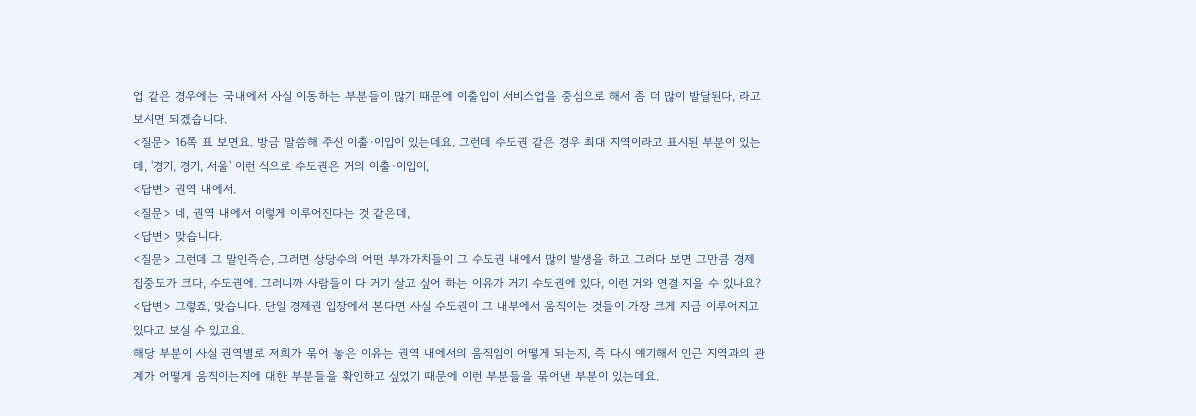업 같은 경우에는 국내에서 사실 이동하는 부분들이 많기 때문에 이출입이 서비스업을 중심으로 해서 좀 더 많이 발달된다, 라고 보시면 되겠습니다.
<질문> 16쪽 표 보면요. 방금 말씀해 주신 이출·이입이 있는데요. 그런데 수도권 같은 경우 최대 지역이라고 표시된 부분이 있는데, '경기, 경기, 서울' 이런 식으로 수도권은 거의 이출·이입이,
<답변> 권역 내에서.
<질문> 네, 권역 내에서 이렇게 이루어진다는 것 같은데,
<답변> 맞습니다.
<질문> 그런데 그 말인즉슨, 그러면 상당수의 어떤 부가가치들이 그 수도권 내에서 많이 발생을 하고 그러다 보면 그만큼 경제 집중도가 크다, 수도권에. 그러니까 사람들이 다 거기 살고 싶어 하는 이유가 거기 수도권에 있다, 이런 거와 연결 지을 수 있나요?
<답변> 그렇죠, 맞습니다. 단일 경제권 입장에서 본다면 사실 수도권이 그 내부에서 움직이는 것들이 가장 크게 지금 이루어지고 있다고 보실 수 있고요.
해당 부분이 사실 권역별로 저희가 묶어 놓은 이유는 권역 내에서의 움직임이 어떻게 되는지, 즉 다시 얘기해서 인근 지역과의 관계가 어떻게 움직이는지에 대한 부분들을 확인하고 싶었기 때문에 이런 부분들을 묶어낸 부분이 있는데요.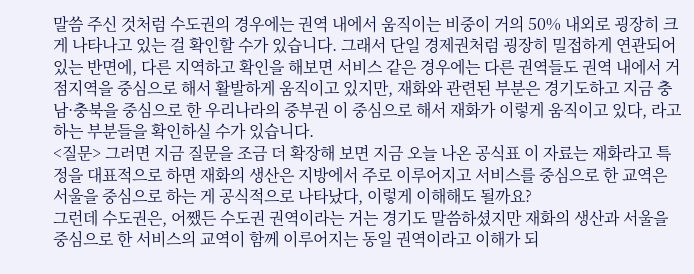말씀 주신 것처럼 수도권의 경우에는 권역 내에서 움직이는 비중이 거의 50% 내외로 굉장히 크게 나타나고 있는 걸 확인할 수가 있습니다. 그래서 단일 경제권처럼 굉장히 밀접하게 연관되어 있는 반면에, 다른 지역하고 확인을 해보면 서비스 같은 경우에는 다른 권역들도 권역 내에서 거점지역을 중심으로 해서 활발하게 움직이고 있지만, 재화와 관련된 부분은 경기도하고 지금 충남·충북을 중심으로 한 우리나라의 중부권 이 중심으로 해서 재화가 이렇게 움직이고 있다, 라고 하는 부분들을 확인하실 수가 있습니다.
<질문> 그러면 지금 질문을 조금 더 확장해 보면 지금 오늘 나온 공식표 이 자료는 재화라고 특정을 대표적으로 하면 재화의 생산은 지방에서 주로 이루어지고 서비스를 중심으로 한 교역은 서울을 중심으로 하는 게 공식적으로 나타났다, 이렇게 이해해도 될까요?
그런데 수도권은, 어쨌든 수도권 권역이라는 거는 경기도 말씀하셨지만 재화의 생산과 서울을 중심으로 한 서비스의 교역이 함께 이루어지는 동일 권역이라고 이해가 되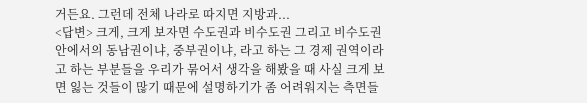거든요. 그런데 전체 나라로 따지면 지방과...
<답변> 크게, 크게 보자면 수도권과 비수도권 그리고 비수도권 안에서의 동남권이냐, 중부권이냐, 라고 하는 그 경제 권역이라고 하는 부분들을 우리가 묶어서 생각을 해봤을 때 사실 크게 보면 잃는 것들이 많기 때문에 설명하기가 좀 어려워지는 측면들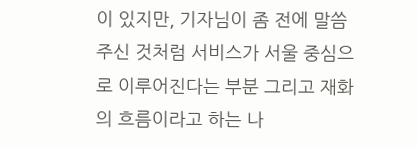이 있지만, 기자님이 좀 전에 말씀 주신 것처럼 서비스가 서울 중심으로 이루어진다는 부분 그리고 재화의 흐름이라고 하는 나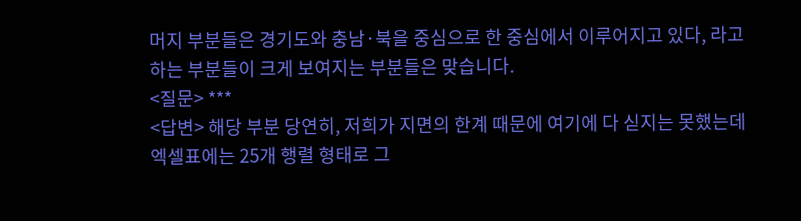머지 부분들은 경기도와 충남·북을 중심으로 한 중심에서 이루어지고 있다, 라고 하는 부분들이 크게 보여지는 부분들은 맞습니다.
<질문> ***
<답변> 해당 부분 당연히, 저희가 지면의 한계 때문에 여기에 다 싣지는 못했는데 엑셀표에는 25개 행렬 형태로 그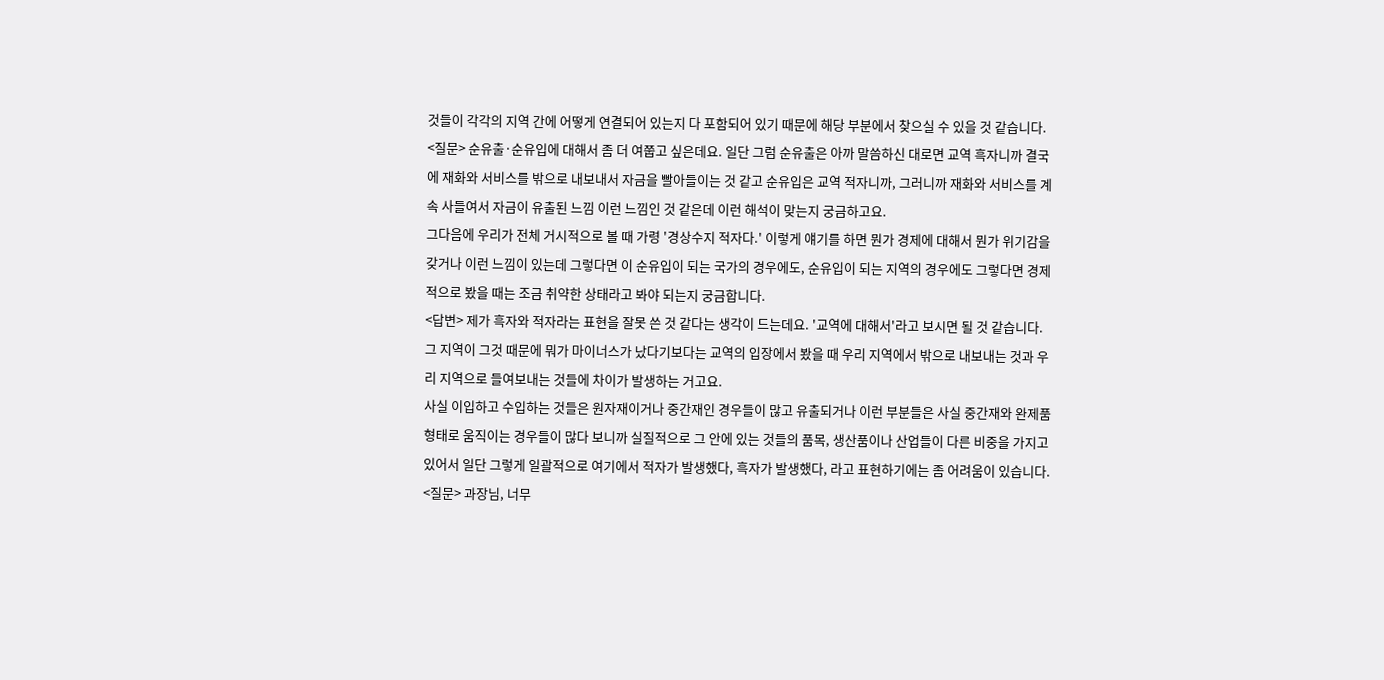것들이 각각의 지역 간에 어떻게 연결되어 있는지 다 포함되어 있기 때문에 해당 부분에서 찾으실 수 있을 것 같습니다.
<질문> 순유출·순유입에 대해서 좀 더 여쭙고 싶은데요. 일단 그럼 순유출은 아까 말씀하신 대로면 교역 흑자니까 결국에 재화와 서비스를 밖으로 내보내서 자금을 빨아들이는 것 같고 순유입은 교역 적자니까, 그러니까 재화와 서비스를 계속 사들여서 자금이 유출된 느낌 이런 느낌인 것 같은데 이런 해석이 맞는지 궁금하고요.
그다음에 우리가 전체 거시적으로 볼 때 가령 '경상수지 적자다.' 이렇게 얘기를 하면 뭔가 경제에 대해서 뭔가 위기감을 갖거나 이런 느낌이 있는데 그렇다면 이 순유입이 되는 국가의 경우에도, 순유입이 되는 지역의 경우에도 그렇다면 경제적으로 봤을 때는 조금 취약한 상태라고 봐야 되는지 궁금합니다.
<답변> 제가 흑자와 적자라는 표현을 잘못 쓴 것 같다는 생각이 드는데요. '교역에 대해서'라고 보시면 될 것 같습니다. 그 지역이 그것 때문에 뭐가 마이너스가 났다기보다는 교역의 입장에서 봤을 때 우리 지역에서 밖으로 내보내는 것과 우리 지역으로 들여보내는 것들에 차이가 발생하는 거고요.
사실 이입하고 수입하는 것들은 원자재이거나 중간재인 경우들이 많고 유출되거나 이런 부분들은 사실 중간재와 완제품 형태로 움직이는 경우들이 많다 보니까 실질적으로 그 안에 있는 것들의 품목, 생산품이나 산업들이 다른 비중을 가지고 있어서 일단 그렇게 일괄적으로 여기에서 적자가 발생했다, 흑자가 발생했다, 라고 표현하기에는 좀 어려움이 있습니다.
<질문> 과장님, 너무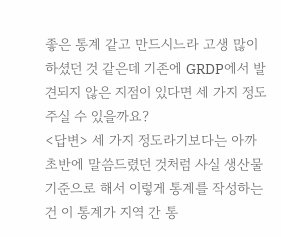좋은 통계 같고 만드시느라 고생 많이 하셨던 것 같은데 기존에 GRDP에서 발견되지 않은 지점이 있다면 세 가지 정도 주실 수 있을까요?
<답변> 세 가지 정도라기보다는 아까 초반에 말씀드렸던 것처럼 사실 생산물 기준으로 해서 이렇게 통계를 작성하는 건 이 통계가 지역 간 통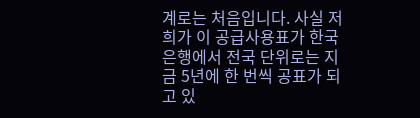계로는 처음입니다. 사실 저희가 이 공급사용표가 한국은행에서 전국 단위로는 지금 5년에 한 번씩 공표가 되고 있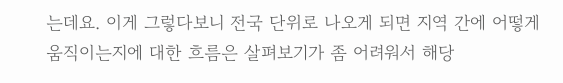는데요. 이게 그렇다보니 전국 단위로 나오게 되면 지역 간에 어떻게 움직이는지에 대한 흐름은 살펴보기가 좀 어려워서 해당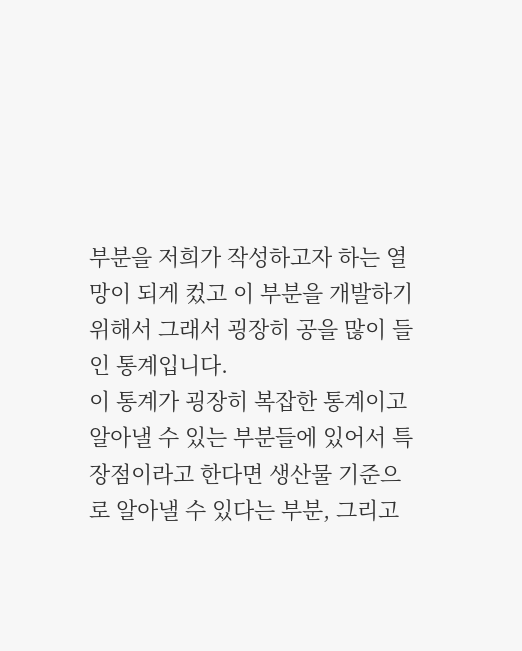부분을 저희가 작성하고자 하는 열망이 되게 컸고 이 부분을 개발하기 위해서 그래서 굉장히 공을 많이 들인 통계입니다.
이 통계가 굉장히 복잡한 통계이고 알아낼 수 있는 부분들에 있어서 특장점이라고 한다면 생산물 기준으로 알아낼 수 있다는 부분, 그리고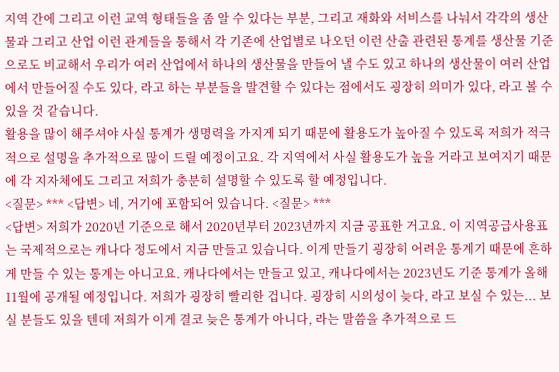지역 간에 그리고 이런 교역 형태들을 좀 알 수 있다는 부분, 그리고 재화와 서비스를 나눠서 각각의 생산물과 그리고 산업 이런 관계들을 통해서 각 기존에 산업별로 나오던 이런 산출 관련된 통계를 생산물 기준으로도 비교해서 우리가 여러 산업에서 하나의 생산물을 만들어 낼 수도 있고 하나의 생산물이 여러 산업에서 만들어질 수도 있다, 라고 하는 부분들을 발견할 수 있다는 점에서도 굉장히 의미가 있다, 라고 볼 수 있을 것 같습니다.
활용을 많이 해주셔야 사실 통계가 생명력을 가지게 되기 때문에 활용도가 높아질 수 있도록 저희가 적극적으로 설명을 추가적으로 많이 드릴 예정이고요. 각 지역에서 사실 활용도가 높을 거라고 보여지기 때문에 각 지자체에도 그리고 저희가 충분히 설명할 수 있도록 할 예정입니다.
<질문> *** <답변> 네, 거기에 포함되어 있습니다. <질문> ***
<답변> 저희가 2020년 기준으로 해서 2020년부터 2023년까지 지금 공표한 거고요. 이 지역공급사용표는 국제적으로는 캐나다 정도에서 지금 만들고 있습니다. 이게 만들기 굉장히 어려운 통계기 때문에 흔하게 만들 수 있는 통계는 아니고요. 캐나다에서는 만들고 있고, 캐나다에서는 2023년도 기준 통계가 올해 11월에 공개될 예정입니다. 저희가 굉장히 빨리한 겁니다. 굉장히 시의성이 늦다, 라고 보실 수 있는... 보실 분들도 있을 텐데 저희가 이게 결코 늦은 통계가 아니다, 라는 말씀을 추가적으로 드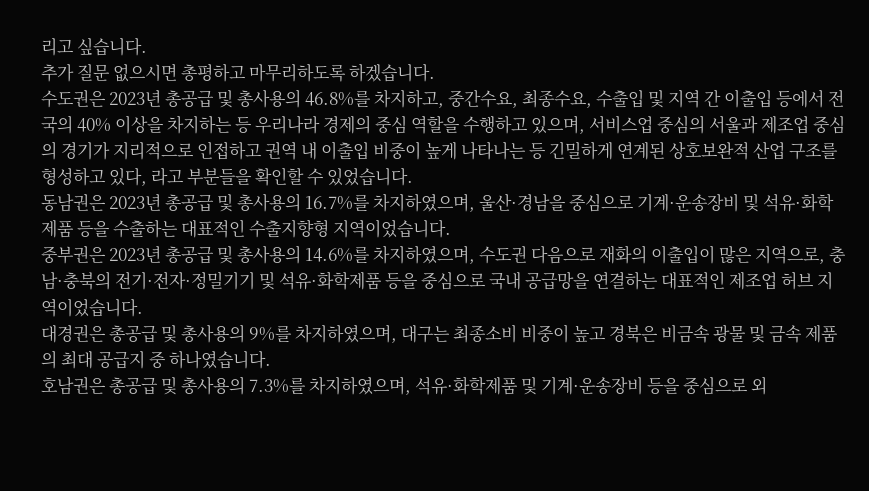리고 싶습니다.
추가 질문 없으시면 총평하고 마무리하도록 하겠습니다.
수도권은 2023년 총공급 및 총사용의 46.8%를 차지하고, 중간수요, 최종수요, 수출입 및 지역 간 이출입 등에서 전국의 40% 이상을 차지하는 등 우리나라 경제의 중심 역할을 수행하고 있으며, 서비스업 중심의 서울과 제조업 중심의 경기가 지리적으로 인접하고 권역 내 이출입 비중이 높게 나타나는 등 긴밀하게 연계된 상호보완적 산업 구조를 형성하고 있다, 라고 부분들을 확인할 수 있었습니다.
동남권은 2023년 총공급 및 총사용의 16.7%를 차지하였으며, 울산·경남을 중심으로 기계·운송장비 및 석유·화학제품 등을 수출하는 대표적인 수출지향형 지역이었습니다.
중부권은 2023년 총공급 및 총사용의 14.6%를 차지하였으며, 수도권 다음으로 재화의 이출입이 많은 지역으로, 충남·충북의 전기·전자·정밀기기 및 석유·화학제품 등을 중심으로 국내 공급망을 연결하는 대표적인 제조업 허브 지역이었습니다.
대경권은 총공급 및 총사용의 9%를 차지하였으며, 대구는 최종소비 비중이 높고 경북은 비금속 광물 및 금속 제품의 최대 공급지 중 하나였습니다.
호남권은 총공급 및 총사용의 7.3%를 차지하였으며, 석유·화학제품 및 기계·운송장비 등을 중심으로 외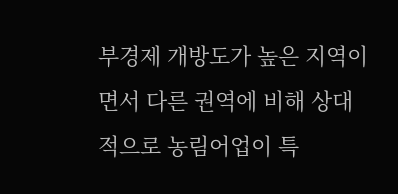부경제 개방도가 높은 지역이면서 다른 권역에 비해 상대적으로 농림어업이 특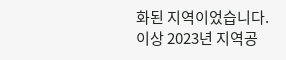화된 지역이었습니다.
이상 2023년 지역공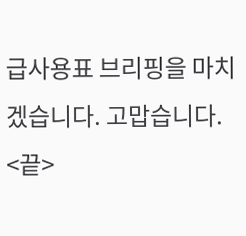급사용표 브리핑을 마치겠습니다. 고맙습니다.
<끝>